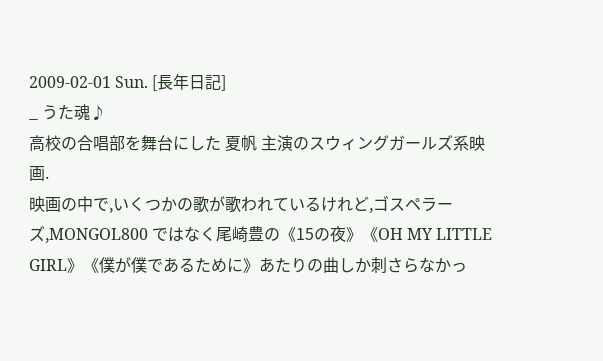2009-02-01 Sun. [長年日記]
_ うた魂♪
高校の合唱部を舞台にした 夏帆 主演のスウィングガールズ系映画.
映画の中で,いくつかの歌が歌われているけれど,ゴスペラーズ,MONGOL800 ではなく尾崎豊の《15の夜》《OH MY LITTLE GIRL》《僕が僕であるために》あたりの曲しか刺さらなかっ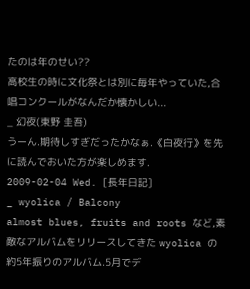たのは年のせい??
高校生の時に文化祭とは別に毎年やっていた,合唱コンクールがなんだか懐かしい...
_ 幻夜(東野 圭吾)
うーん.期待しすぎだったかなぁ.《白夜行》を先に読んでおいた方が楽しめます.
2009-02-04 Wed. [長年日記]
_ wyolica / Balcony
almost blues, fruits and roots など,素敵なアルバムをリリースしてきた wyolica の約5年振りのアルバム.5月でデ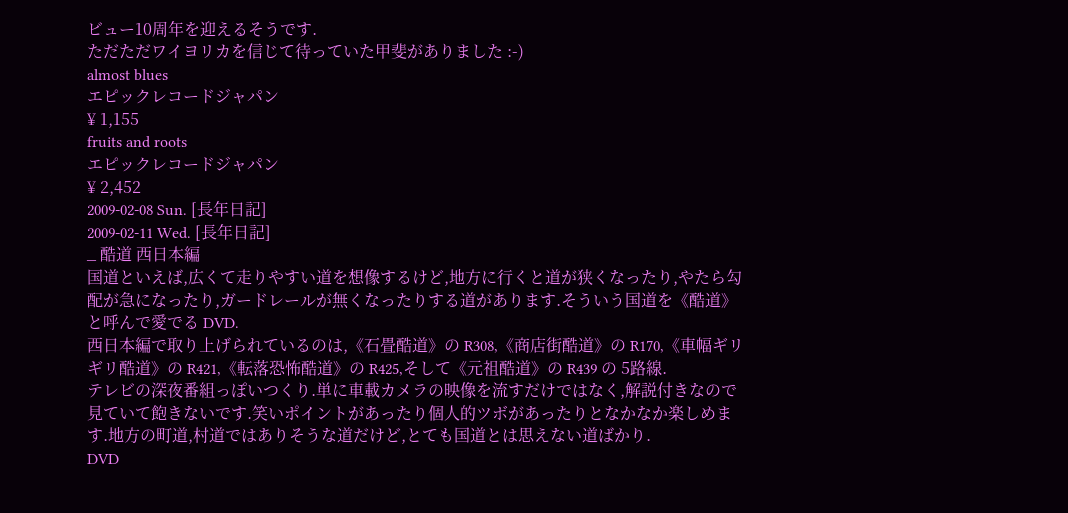ビュー10周年を迎えるそうです.
ただただワイヨリカを信じて待っていた甲斐がありました :-)
almost blues
エピックレコードジャパン
¥ 1,155
fruits and roots
エピックレコードジャパン
¥ 2,452
2009-02-08 Sun. [長年日記]
2009-02-11 Wed. [長年日記]
_ 酷道 西日本編
国道といえば,広くて走りやすい道を想像するけど,地方に行くと道が狭くなったり,やたら勾配が急になったり,ガードレールが無くなったりする道があります.そういう国道を《酷道》と呼んで愛でる DVD.
西日本編で取り上げられているのは,《石畳酷道》の R308,《商店街酷道》の R170,《車幅ギリギリ酷道》の R421,《転落恐怖酷道》の R425,そして《元祖酷道》の R439 の 5路線.
テレビの深夜番組っぽいつくり.単に車載カメラの映像を流すだけではなく,解説付きなので見ていて飽きないです.笑いポイントがあったり個人的ツボがあったりとなかなか楽しめます.地方の町道,村道ではありそうな道だけど,とても国道とは思えない道ばかり.
DVD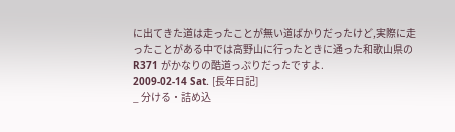に出てきた道は走ったことが無い道ばかりだったけど,実際に走ったことがある中では高野山に行ったときに通った和歌山県の R371 がかなりの酷道っぷりだったですよ.
2009-02-14 Sat. [長年日記]
_ 分ける・詰め込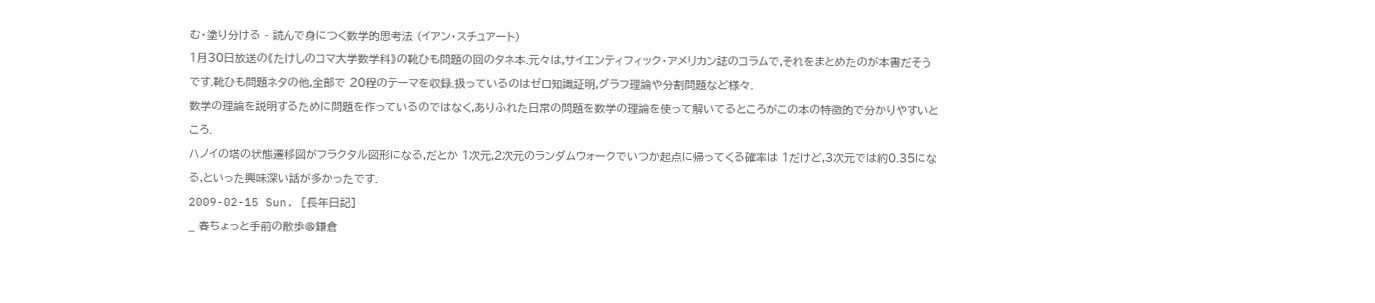む・塗り分ける - 読んで身につく数学的思考法 (イアン・スチュアート)
1月30日放送の《たけしのコマ大学数学科》の靴ひも問題の回のタネ本.元々は,サイエンティフィック・アメリカン誌のコラムで,それをまとめたのが本書だそうです.靴ひも問題ネタの他,全部で 20程のテーマを収録.扱っているのはゼロ知識証明,グラフ理論や分割問題など様々.
数学の理論を説明するために問題を作っているのではなく,ありふれた日常の問題を数学の理論を使って解いてるところがこの本の特徴的で分かりやすいところ.
ハノイの塔の状態遷移図がフラクタル図形になる,だとか 1次元,2次元のランダムウォークでいつか起点に帰ってくる確率は 1だけど,3次元では約0.35になる,といった興味深い話が多かったです.
2009-02-15 Sun. [長年日記]
_ 春ちょっと手前の散歩@鎌倉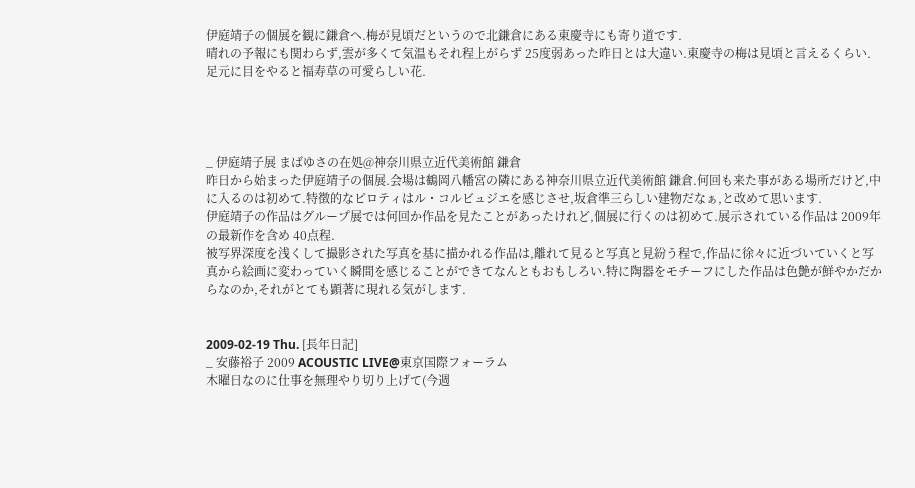伊庭靖子の個展を観に鎌倉へ.梅が見頃だというので北鎌倉にある東慶寺にも寄り道です.
晴れの予報にも関わらず,雲が多くて気温もそれ程上がらず 25度弱あった昨日とは大違い.東慶寺の梅は見頃と言えるくらい.足元に目をやると福寿草の可愛らしい花.




_ 伊庭靖子展 まばゆさの在処@神奈川県立近代美術館 鎌倉
昨日から始まった伊庭靖子の個展.会場は鶴岡八幡宮の隣にある神奈川県立近代美術館 鎌倉.何回も来た事がある場所だけど,中に入るのは初めて.特徴的なピロティはル・コルビュジエを感じさせ,坂倉準三らしい建物だなぁ,と改めて思います.
伊庭靖子の作品はグループ展では何回か作品を見たことがあったけれど,個展に行くのは初めて.展示されている作品は 2009年の最新作を含め 40点程.
被写界深度を浅くして撮影された写真を基に描かれる作品は,離れて見ると写真と見紛う程で,作品に徐々に近づいていくと写真から絵画に変わっていく瞬間を感じることができてなんともおもしろい.特に陶器をモチーフにした作品は色艶が鮮やかだからなのか,それがとても顕著に現れる気がします.


2009-02-19 Thu. [長年日記]
_ 安藤裕子 2009 ACOUSTIC LIVE@東京国際フォーラム
木曜日なのに仕事を無理やり切り上げて(今週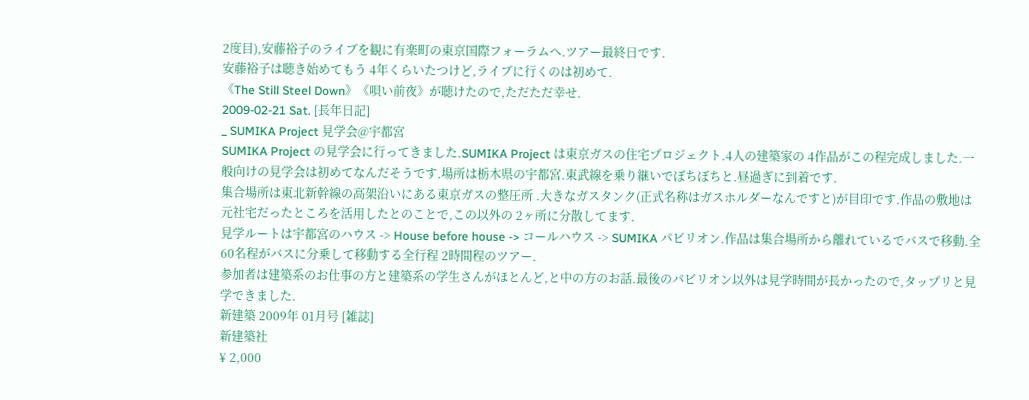2度目),安藤裕子のライブを観に有楽町の東京国際フォーラムへ.ツアー最終日です.
安藤裕子は聴き始めてもう 4年くらいたつけど,ライブに行くのは初めて.
《The Still Steel Down》《唄い前夜》が聴けたので,ただただ幸せ.
2009-02-21 Sat. [長年日記]
_ SUMIKA Project 見学会@宇都宮
SUMIKA Project の見学会に行ってきました.SUMIKA Project は東京ガスの住宅プロジェクト.4人の建築家の 4作品がこの程完成しました.一般向けの見学会は初めてなんだそうです.場所は栃木県の宇都宮.東武線を乗り継いでぼちぼちと.昼過ぎに到着です.
集合場所は東北新幹線の高架沿いにある東京ガスの整圧所 .大きなガスタンク(正式名称はガスホルダーなんですと)が目印です.作品の敷地は元社宅だったところを活用したとのことで,この以外の 2ヶ所に分散してます.
見学ルートは宇都宮のハウス -> House before house -> コールハウス -> SUMIKA パビリオン.作品は集合場所から離れているでバスで移動.全60名程がバスに分乗して移動する全行程 2時間程のツアー.
参加者は建築系のお仕事の方と建築系の学生さんがほとんど,と中の方のお話.最後のパビリオン以外は見学時間が長かったので,タップリと見学できました.
新建築 2009年 01月号 [雑誌]
新建築社
¥ 2,000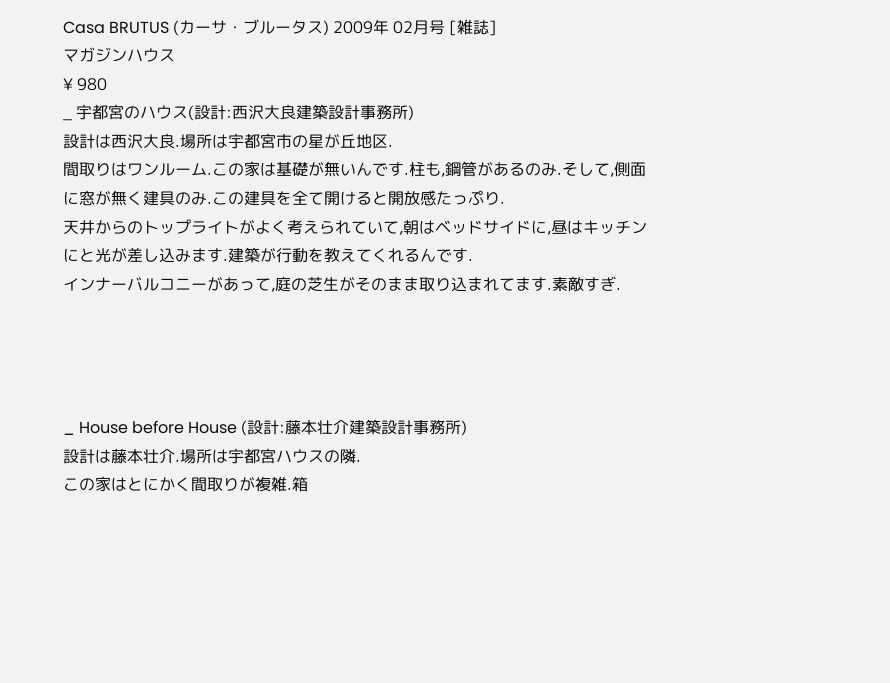Casa BRUTUS (カーサ・ブルータス) 2009年 02月号 [雑誌]
マガジンハウス
¥ 980
_ 宇都宮のハウス(設計:西沢大良建築設計事務所)
設計は西沢大良.場所は宇都宮市の星が丘地区.
間取りはワンルーム.この家は基礎が無いんです.柱も,鋼管があるのみ.そして,側面に窓が無く建具のみ.この建具を全て開けると開放感たっぷり.
天井からのトップライトがよく考えられていて,朝はベッドサイドに,昼はキッチンにと光が差し込みます.建築が行動を教えてくれるんです.
インナーバルコニーがあって,庭の芝生がそのまま取り込まれてます.素敵すぎ.




_ House before House (設計:藤本壮介建築設計事務所)
設計は藤本壮介.場所は宇都宮ハウスの隣.
この家はとにかく間取りが複雑.箱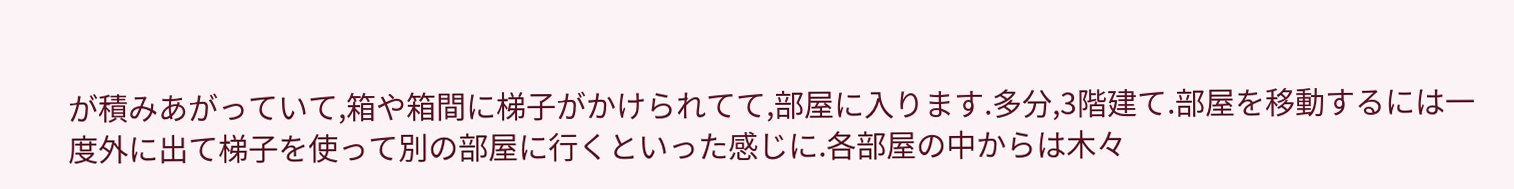が積みあがっていて,箱や箱間に梯子がかけられてて,部屋に入ります.多分,3階建て.部屋を移動するには一度外に出て梯子を使って別の部屋に行くといった感じに.各部屋の中からは木々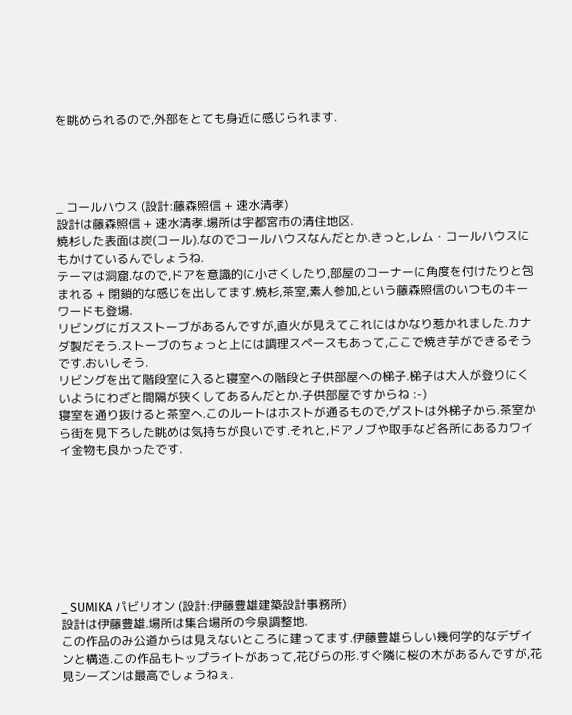を眺められるので,外部をとても身近に感じられます.




_ コールハウス (設計:藤森照信 + 速水清孝)
設計は藤森照信 + 速水清孝.場所は宇都宮市の清住地区.
焼杉した表面は炭(コール).なのでコールハウスなんだとか.きっと,レム・コールハウスにもかけているんでしょうね.
テーマは洞窟.なので,ドアを意識的に小さくしたり,部屋のコーナーに角度を付けたりと包まれる + 閉鎖的な感じを出してます.焼杉,茶室,素人参加,という藤森照信のいつものキーワードも登場.
リビングにガスストーブがあるんですが,直火が見えてこれにはかなり惹かれました.カナダ製だそう.ストーブのちょっと上には調理スペースもあって,ここで焼き芋ができるそうです.おいしそう.
リビングを出て階段室に入ると寝室への階段と子供部屋への梯子.梯子は大人が登りにくいようにわざと間隔が狭くしてあるんだとか.子供部屋ですからね :-)
寝室を通り抜けると茶室へ.このルートはホストが通るもので,ゲストは外梯子から.茶室から街を見下ろした眺めは気持ちが良いです.それと,ドアノブや取手など各所にあるカワイイ金物も良かったです.








_ SUMIKA パビリオン (設計:伊藤豊雄建築設計事務所)
設計は伊藤豊雄.場所は集合場所の今泉調整地.
この作品のみ公道からは見えないところに建ってます.伊藤豊雄らしい幾何学的なデザインと構造.この作品もトップライトがあって,花びらの形.すぐ隣に桜の木があるんですが,花見シーズンは最高でしょうねぇ.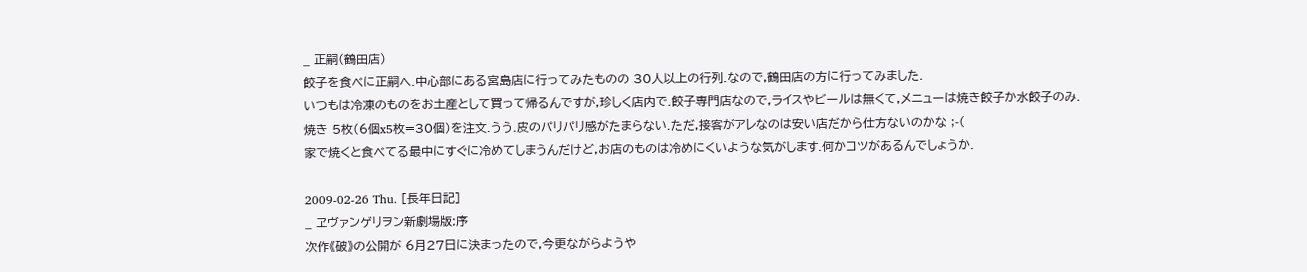_ 正嗣(鶴田店)
餃子を食べに正嗣へ.中心部にある宮島店に行ってみたものの 30人以上の行列.なので,鶴田店の方に行ってみました.
いつもは冷凍のものをお土産として買って帰るんですが,珍しく店内で.餃子専門店なので,ライスやビールは無くて,メニューは焼き餃子か水餃子のみ.
焼き 5枚(6個x5枚=30個)を注文.うう.皮のパリパリ感がたまらない.ただ,接客がアレなのは安い店だから仕方ないのかな ;-(
家で焼くと食べてる最中にすぐに冷めてしまうんだけど,お店のものは冷めにくいような気がします.何かコツがあるんでしょうか.

2009-02-26 Thu. [長年日記]
_ ヱヴァンゲリヲン新劇場版:序
次作《破》の公開が 6月27日に決まったので,今更ながらようや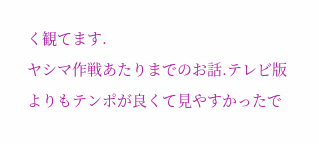く観てます.
ヤシマ作戦あたりまでのお話.テレビ版よりもテンポが良くて見やすかったで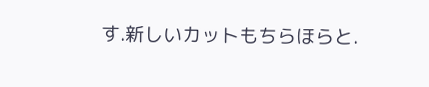す.新しいカットもちらほらと.